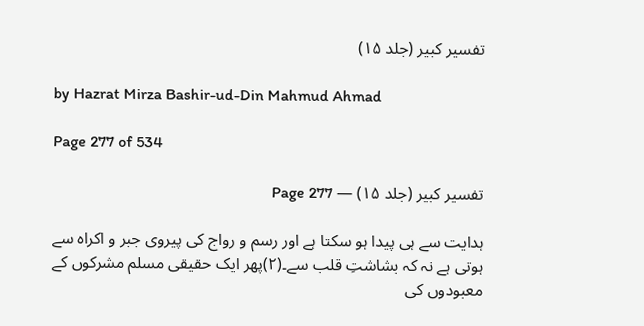تفسیر کبیر (جلد ۱۵)

by Hazrat Mirza Bashir-ud-Din Mahmud Ahmad

Page 277 of 534

تفسیر کبیر (جلد ۱۵) — Page 277

ہدایت سے ہی پیدا ہو سکتا ہے اور رسم و رواج کی پیروی جبر و اکراہ سے ہوتی ہے نہ کہ بشاشتِ قلب سے۔(۲)پھر ایک حقیقی مسلم مشرکوں کے معبودوں کی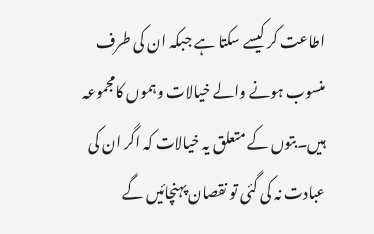اطاعت کر کیسے سکتا ہے جبکہ ان کی طرف منسوب ہونے والے خیالات وہموں کامجموعہ ہیں۔بتوں کے متعلق یہ خیالات کہ اگر ان کی عبادت نہ کی گئی تو نقصان پہنچائیں گے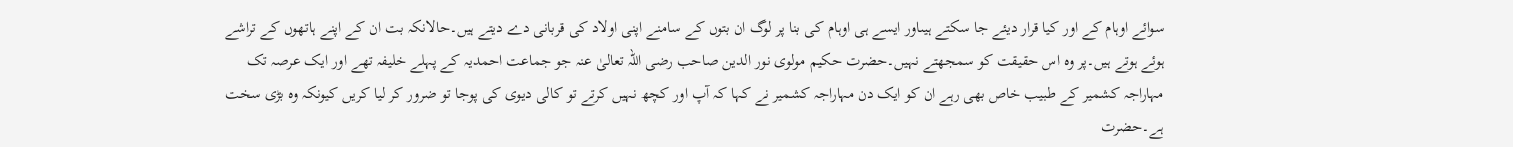سوائے اوہام کے اور کیا قرار دیئے جا سکتے ہیںاور ایسے ہی اوہام کی بنا پر لوگ ان بتوں کے سامنے اپنی اولاد کی قربانی دے دیتے ہیں۔حالانکہ بت ان کے اپنے ہاتھوں کے تراشے ہوئے ہوتے ہیں۔پر وہ اس حقیقت کو سمجھتے نہیں۔حضرت حکیم مولوی نور الدین صاحب رضی اللہ تعالیٰ عنہ جو جماعت احمدیہ کے پہلے خلیفہ تھے اور ایک عرصہ تک مہاراجہ کشمیر کے طبیب خاص بھی رہے ان کو ایک دن مہاراجہ کشمیر نے کہا کہ آپ اور کچھ نہیں کرتے تو کالی دیوی کی پوجا تو ضرور کر لیا کریں کیونکہ وہ بڑی سخت ہے۔حضرت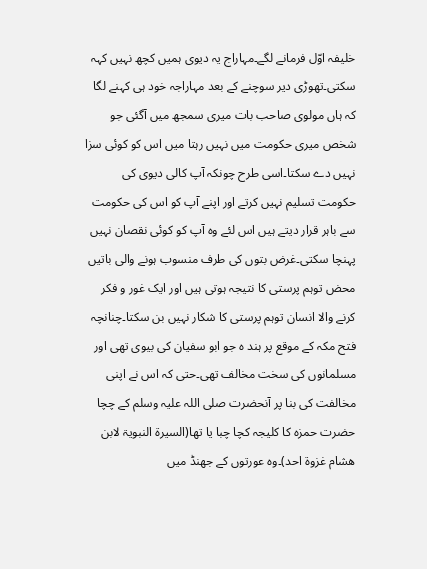خلیفہ اوّل فرمانے لگے۔مہاراج یہ دیوی ہمیں کچھ نہیں کہہ سکتی۔تھوڑی دیر سوچنے کے بعد مہاراجہ خود ہی کہنے لگا کہ ہاں مولوی صاحب بات میری سمجھ میں آگئی جو شخص میری حکومت میں نہیں رہتا میں اس کو کوئی سزا نہیں دے سکتا۔اسی طرح چونکہ آپ کالی دیوی کی حکومت تسلیم نہیں کرتے اور اپنے آپ کو اس کی حکومت سے باہر قرار دیتے ہیں اس لئے وہ آپ کو کوئی نقصان نہیں پہنچا سکتی۔غرض بتوں کی طرف منسوب ہونے والی باتیں محض توہم پرستی کا نتیجہ ہوتی ہیں اور ایک غور و فکر کرنے والا انسان توہم پرستی کا شکار نہیں بن سکتا۔چنانچہ فتح مکہ کے موقع پر ہند ہ جو ابو سفیان کی بیوی تھی اور مسلمانوں کی سخت مخالف تھی۔حتی کہ اس نے اپنی مخالفت کی بنا پر آنحضرت صلی اللہ علیہ وسلم کے چچا حضرت حمزہ کا کلیجہ کچا چبا یا تھا(السیرۃ النبویۃ لابن ھشام غزوۃ احد)۔وہ عورتوں کے جھنڈ میں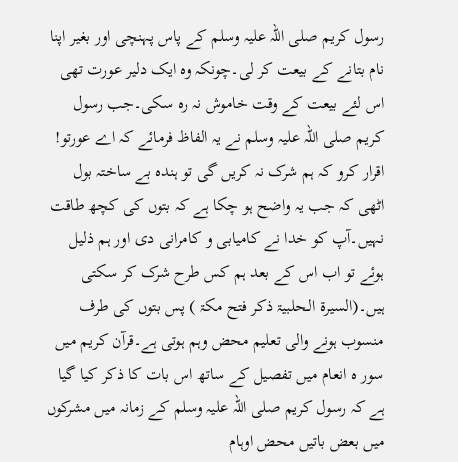رسول کریم صلی اللہ علیہ وسلم کے پاس پہنچی اور بغیر اپنا نام بتانے کے بیعت کر لی۔چونکہ وہ ایک دلیر عورت تھی اس لئے بیعت کے وقت خاموش نہ رہ سکی۔جب رسول کریم صلی اللہ علیہ وسلم نے یہ الفاظ فرمائے کہ اے عورتو! اقرار کرو کہ ہم شرک نہ کریں گی تو ہندہ بے ساختہ بول اٹھی کہ جب یہ واضح ہو چکا ہے کہ بتوں کی کچھ طاقت نہیں۔آپ کو خدا نے کامیابی و کامرانی دی اور ہم ذلیل ہوئے تو اب اس کے بعد ہم کس طرح شرک کر سکتی ہیں۔(السیرۃ الـحلبیۃ ذکر فتح مکۃ ) پس بتوں کی طرف منسوب ہونے والی تعلیم محض وہم ہوتی ہے۔قرآن کریم میں سور ہ انعام میں تفصیل کے ساتھ اس بات کا ذکر کیا گیا ہے کہ رسول کریم صلی اللہ علیہ وسلم کے زمانہ میں مشرکوں میں بعض باتیں محض اوہام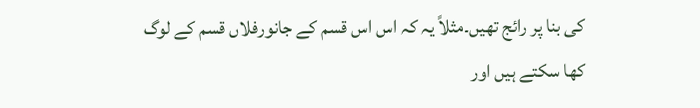کی بنا پر رائج تھیں۔مثلاً یہ کہ اس اس قسم کے جانورفلاں قسم کے لوگ کھا سکتے ہیں اور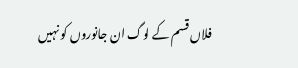فلاں قسم کے لوگ ان جانوروں کو نہیں